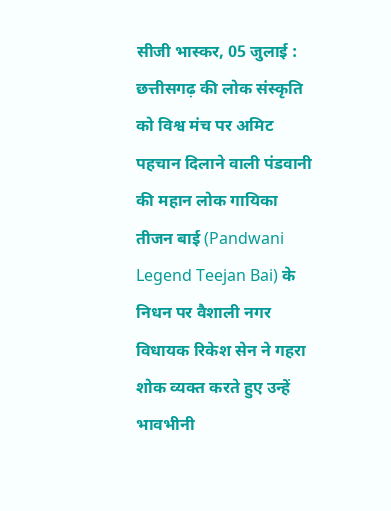सीजी भास्कर, 05 जुलाई : छत्तीसगढ़ की लोक संस्कृति को विश्व मंच पर अमिट पहचान दिलाने वाली पंडवानी की महान लोक गायिका तीजन बाई (Pandwani Legend Teejan Bai) के निधन पर वैशाली नगर विधायक रिकेश सेन ने गहरा शोक व्यक्त करते हुए उन्हें भावभीनी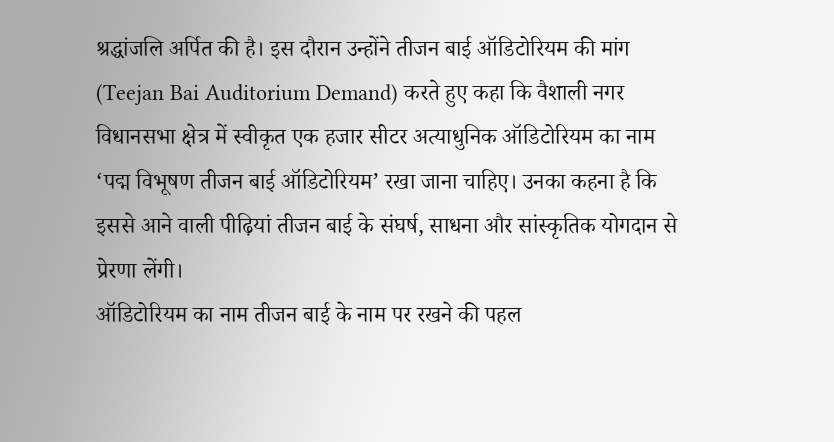श्रद्धांजलि अर्पित की है। इस दौरान उन्होंने तीजन बाई ऑडिटोरियम की मांग (Teejan Bai Auditorium Demand) करते हुए कहा कि वैशाली नगर विधानसभा क्षेत्र में स्वीकृत एक हजार सीटर अत्याधुनिक ऑडिटोरियम का नाम ‘पद्म विभूषण तीजन बाई ऑडिटोरियम’ रखा जाना चाहिए। उनका कहना है कि इससे आने वाली पीढ़ियां तीजन बाई के संघर्ष, साधना और सांस्कृतिक योगदान से प्रेरणा लेंगी।
ऑडिटोरियम का नाम तीजन बाई के नाम पर रखने की पहल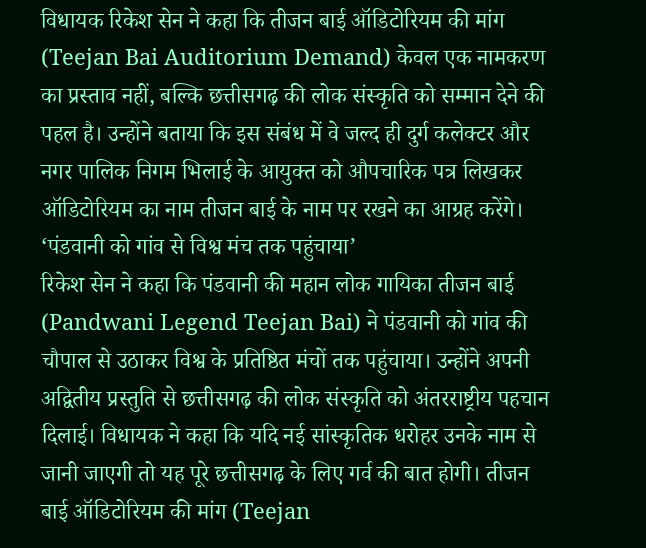विधायक रिकेश सेन ने कहा कि तीजन बाई ऑडिटोरियम की मांग (Teejan Bai Auditorium Demand) केवल एक नामकरण का प्रस्ताव नहीं, बल्कि छत्तीसगढ़ की लोक संस्कृति को सम्मान देने की पहल है। उन्होंने बताया कि इस संबंध में वे जल्द ही दुर्ग कलेक्टर और नगर पालिक निगम भिलाई के आयुक्त को औपचारिक पत्र लिखकर ऑडिटोरियम का नाम तीजन बाई के नाम पर रखने का आग्रह करेंगे।
‘पंडवानी को गांव से विश्व मंच तक पहुंचाया’
रिकेश सेन ने कहा कि पंडवानी की महान लोक गायिका तीजन बाई (Pandwani Legend Teejan Bai) ने पंडवानी को गांव की चौपाल से उठाकर विश्व के प्रतिष्ठित मंचों तक पहुंचाया। उन्होंने अपनी अद्वितीय प्रस्तुति से छत्तीसगढ़ की लोक संस्कृति को अंतरराष्ट्रीय पहचान दिलाई। विधायक ने कहा कि यदि नई सांस्कृतिक धरोहर उनके नाम से जानी जाएगी तो यह पूरे छत्तीसगढ़ के लिए गर्व की बात होगी। तीजन बाई ऑडिटोरियम की मांग (Teejan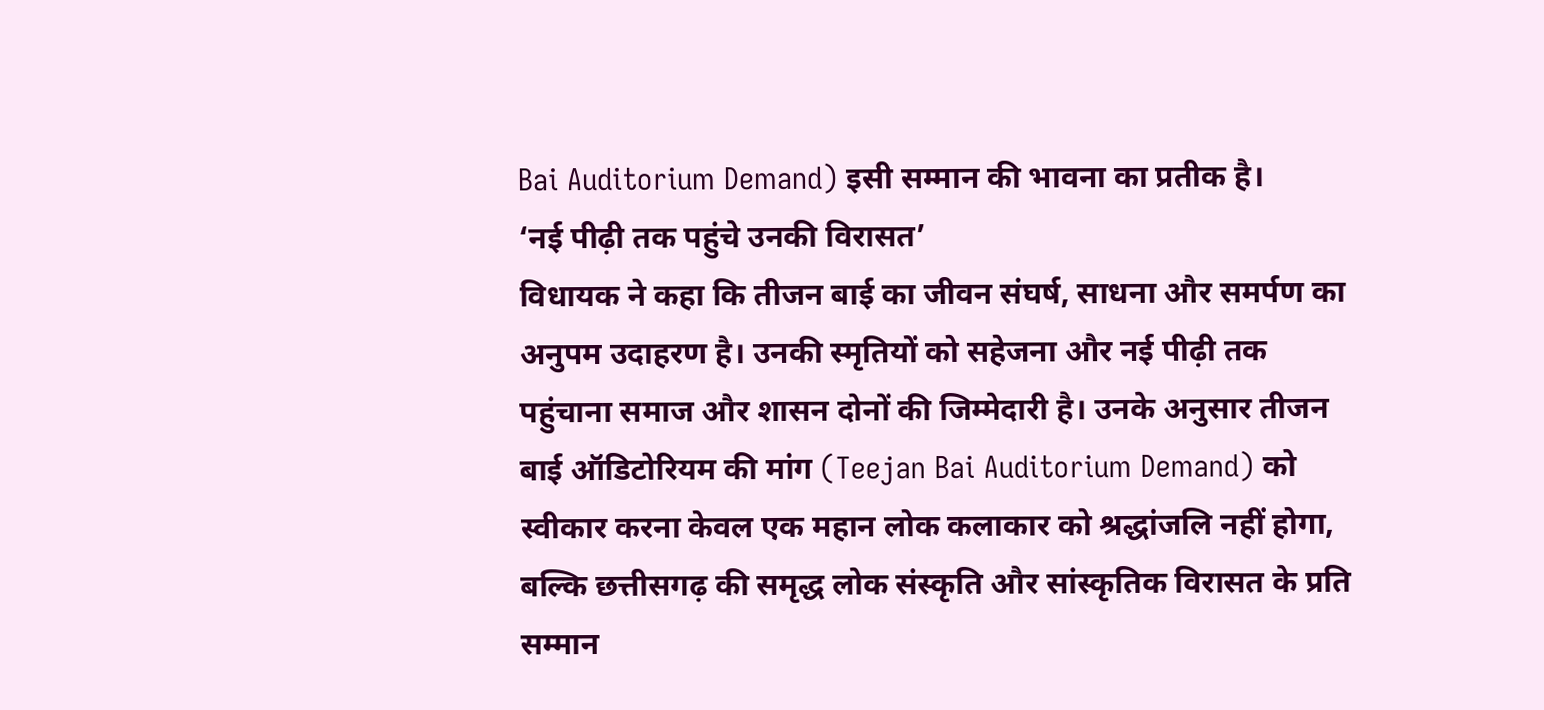Bai Auditorium Demand) इसी सम्मान की भावना का प्रतीक है।
‘नई पीढ़ी तक पहुंचे उनकी विरासत’
विधायक ने कहा कि तीजन बाई का जीवन संघर्ष, साधना और समर्पण का अनुपम उदाहरण है। उनकी स्मृतियों को सहेजना और नई पीढ़ी तक पहुंचाना समाज और शासन दोनों की जिम्मेदारी है। उनके अनुसार तीजन बाई ऑडिटोरियम की मांग (Teejan Bai Auditorium Demand) को स्वीकार करना केवल एक महान लोक कलाकार को श्रद्धांजलि नहीं होगा, बल्कि छत्तीसगढ़ की समृद्ध लोक संस्कृति और सांस्कृतिक विरासत के प्रति सम्मान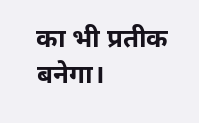का भी प्रतीक बनेगा।